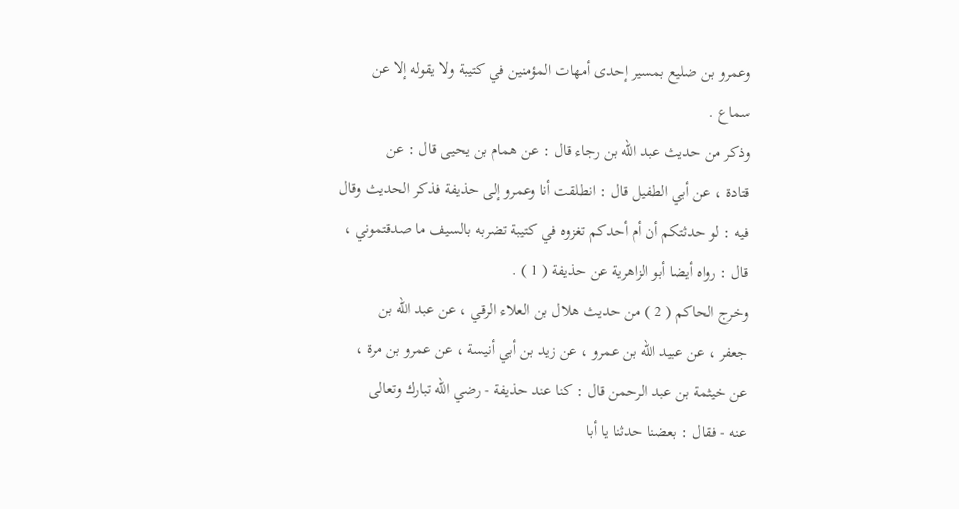وعمرو بن ضليع بمسير إحدى أمهات المؤمنين في كتيبة ولا يقوله إلا عن
سماع .
وذكر من حديث عبد الله بن رجاء قال : عن همام بن يحيى قال : عن
قتادة ، عن أبي الطفيل قال : انطلقت أنا وعمرو إلى حذيفة فذكر الحديث وقال
فيه : لو حدثتكم أن أم أحدكم تغزوه في كتيبة تضربه بالسيف ما صدقتموني ،
قال : رواه أيضا أبو الزاهرية عن حذيفة ( 1 ) .
وخرج الحاكم ( 2 ) من حديث هلال بن العلاء الرقي ، عن عبد الله بن
جعفر ، عن عبيد الله بن عمرو ، عن زيد بن أبي أنيسة ، عن عمرو بن مرة ،
عن خيثمة بن عبد الرحمن قال : كنا عند حذيفة - رضي الله تبارك وتعالى
عنه - فقال : بعضنا حدثنا يا أبا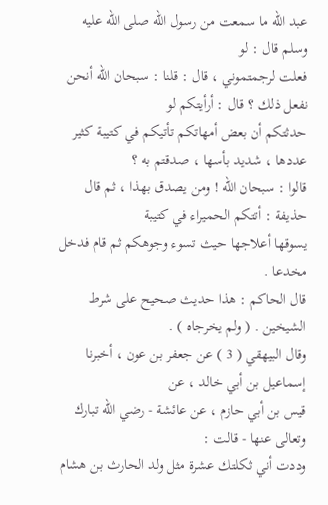عبد الله ما سمعت من رسول الله صلى الله عليه وسلم قال : لو
فعلت لرجمتموني ، قال : قلنا : سبحان الله أنحن نفعل ذلك ؟ قال : أرأيتكم لو
حدثتكم أن بعض أمهاتكم تأتيكم في كتيبة كثير عددها ، شديد بأسها ، صدقتم به ؟
قالوا : سبحان الله ! ومن يصدق بهذا ، ثم قال حذيفة : أتتكم الحميراء في كتيبة
يسوقها أعلاجها حيث تسوء وجوهكم ثم قام فدخل مخدعا .
قال الحاكم : هذا حديث صحيح على شرط الشيخين . ( ولم يخرجاه ) .
وقال البيهقي ( 3 ) عن جعفر بن عون ، أخبرنا إسماعيل بن أبي خالد ، عن
قيس بن أبي حازم ، عن عائشة - رضي الله تبارك وتعالى عنها - قالت :
وددت أني ثكلتك عشرة مثل ولد الحارث بن هشام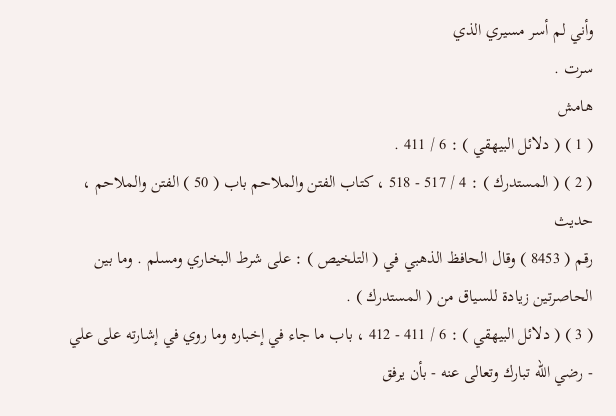وأني لم أسر مسيري الذي
سرت .
هامش
( 1 ) ( دلائل البيهقي ) : 6 / 411 .
( 2 ) ( المستدرك ) : 4 / 517 - 518 ، كتاب الفتن والملاحم باب ( 50 ) الفتن والملاحم ، حديث
رقم ( 8453 ) وقال الحافظ الذهبي في ( التلخيص ) : على شرط البخاري ومسلم . وما بين
الحاصرتين زيادة للسياق من ( المستدرك ) .
( 3 ) ( دلائل البيهقي ) : 6 / 411 - 412 ، باب ما جاء في إخباره وما روي في إشارته على علي
- رضي الله تبارك وتعالى عنه - بأن يرفق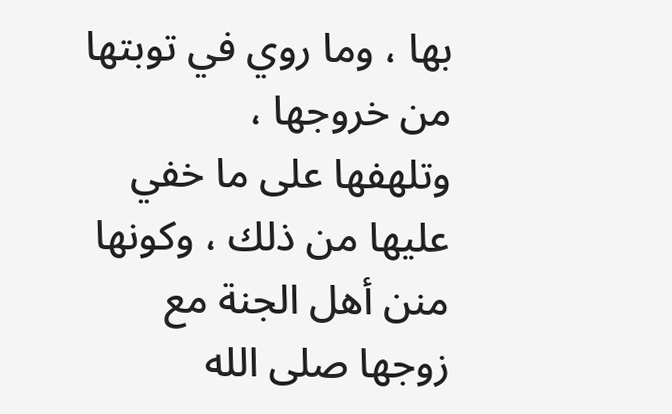بها ، وما روي في توبتها من خروجها ،
وتلهفها على ما خفي عليها من ذلك ، وكونها منن أهل الجنة مع زوجها صلى الله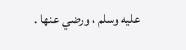عليه وسلم ، ورضي عنها .